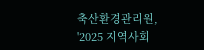축산환경관리원, '2025 지역사회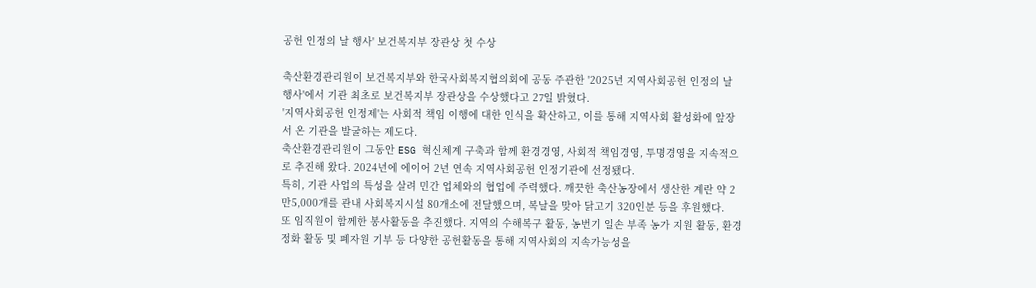공헌 인정의 날 행사' 보건복지부 장관상 첫 수상

축산환경관리원이 보건복지부와 한국사회복지협의회에 공동 주관한 '2025년 지역사회공헌 인정의 날 행사'에서 기관 최초로 보건복지부 장관상을 수상했다고 27일 밝혔다.
'지역사회공헌 인정제'는 사회적 책임 이행에 대한 인식을 확산하고, 이를 통해 지역사회 활성화에 앞장서 온 기관을 발굴하는 제도다.
축산환경관리원이 그동안 ESG 혁신체계 구축과 함께 환경경영, 사회적 책임경영, 투명경영을 지속적으로 추진해 왔다. 2024년에 에이어 2년 연속 지역사회공헌 인정기관에 선정됐다.
특히, 기관 사업의 특성을 살려 민간 업체와의 협업에 주력했다. 깨끗한 축산농장에서 생산한 계란 약 2만5,000개를 관내 사회복지시설 80개소에 전달했으며, 복날을 맞아 닭고기 320인분 등을 후원했다.
또 임직원이 함께한 봉사활동을 추진했다. 지역의 수해복구 활동, 농번기 일손 부족 농가 지원 활동, 환경정화 활동 및 폐자원 기부 등 다양한 공헌활동을 통해 지역사회의 지속가능성을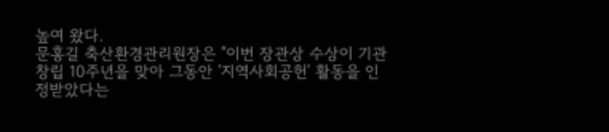높여 왔다.
문홍길 축산환경관리원장은 "이번 장관상 수상이 기관 창립 10주년을 맞아 그동안 '지역사회공헌' 활동을 인정받았다는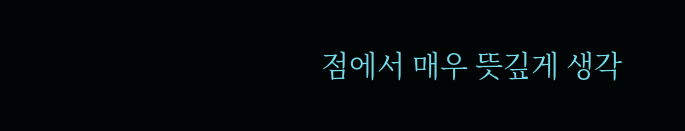점에서 매우 뜻깊게 생각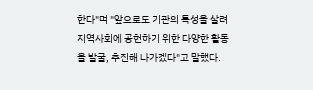한다"며 "앞으로도 기관의 특성을 살려 지역사회에 공헌하기 위한 다양한 활동을 발굴, 추진해 나가겠다"고 말했다.